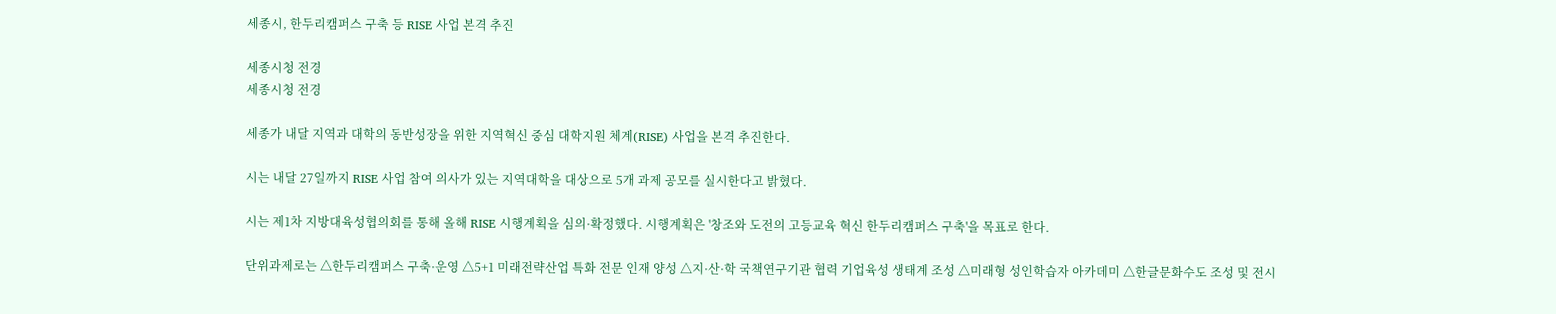세종시, 한두리캠퍼스 구축 등 RISE 사업 본격 추진

세종시청 전경
세종시청 전경

세종가 내달 지역과 대학의 동반성장을 위한 지역혁신 중심 대학지원 체계(RISE) 사업을 본격 추진한다.

시는 내달 27일까지 RISE 사업 참여 의사가 있는 지역대학을 대상으로 5개 과제 공모를 실시한다고 밝혔다.

시는 제1차 지방대육성협의회를 통해 올해 RISE 시행계획을 심의·확정했다. 시행계획은 '창조와 도전의 고등교육 혁신 한두리캠퍼스 구축'을 목표로 한다.

단위과제로는 △한두리캠퍼스 구축·운영 △5+1 미래전략산업 특화 전문 인재 양성 △지·산·학 국책연구기관 협력 기업육성 생태계 조성 △미래형 성인학습자 아카데미 △한글문화수도 조성 및 전시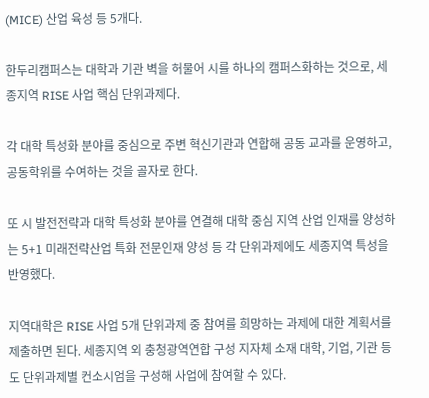(MICE) 산업 육성 등 5개다.

한두리캠퍼스는 대학과 기관 벽을 허물어 시를 하나의 캠퍼스화하는 것으로, 세종지역 RISE 사업 핵심 단위과제다.

각 대학 특성화 분야를 중심으로 주변 혁신기관과 연합해 공동 교과를 운영하고, 공동학위를 수여하는 것을 골자로 한다.

또 시 발전전략과 대학 특성화 분야를 연결해 대학 중심 지역 산업 인재를 양성하는 5+1 미래전략산업 특화 전문인재 양성 등 각 단위과제에도 세종지역 특성을 반영했다.

지역대학은 RISE 사업 5개 단위과제 중 참여를 희망하는 과제에 대한 계획서를 제출하면 된다. 세종지역 외 충청광역연합 구성 지자체 소재 대학, 기업, 기관 등도 단위과제별 컨소시엄을 구성해 사업에 참여할 수 있다.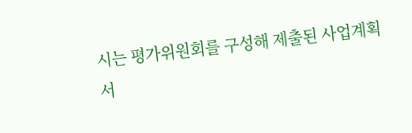시는 평가위원회를 구성해 제출된 사업계획서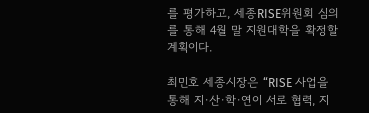를 평가하고, 세종RISE위원회 심의를 통해 4월 말 지원대학을 확정할 계획이다.

최민호 세종시장은 “RISE 사업을 통해 지·산·학·연이 서로 협력, 지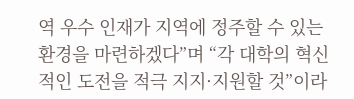역 우수 인재가 지역에 정주할 수 있는 환경을 마련하겠다”며 “각 대학의 혁신적인 도전을 적극 지지·지원할 것”이라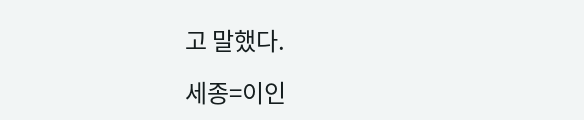고 말했다.

세종=이인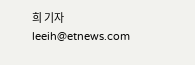희 기자 leeih@etnews.com